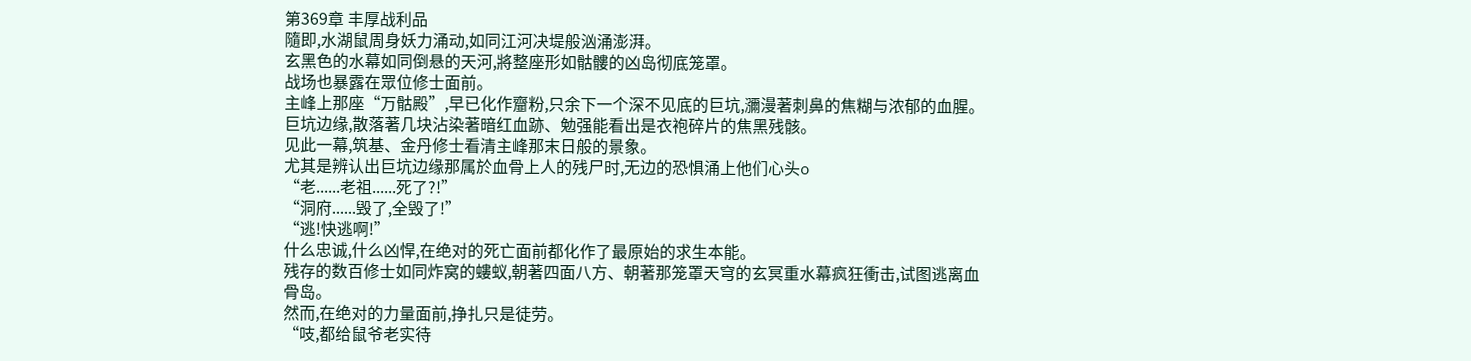第369章 丰厚战利品
隨即,水湖鼠周身妖力涌动,如同江河决堤般汹涌澎湃。
玄黑色的水幕如同倒悬的天河,將整座形如骷髏的凶岛彻底笼罩。
战场也暴露在眾位修士面前。
主峰上那座“万骷殿”,早已化作齏粉,只余下一个深不见底的巨坑,瀰漫著刺鼻的焦糊与浓郁的血腥。
巨坑边缘,散落著几块沾染著暗红血跡、勉强能看出是衣袍碎片的焦黑残骸。
见此一幕,筑基、金丹修士看清主峰那末日般的景象。
尤其是辨认出巨坑边缘那属於血骨上人的残尸时,无边的恐惧涌上他们心头o
“老......老祖......死了?!”
“洞府......毁了,全毁了!”
“逃!快逃啊!”
什么忠诚,什么凶悍,在绝对的死亡面前都化作了最原始的求生本能。
残存的数百修士如同炸窝的螻蚁,朝著四面八方、朝著那笼罩天穹的玄冥重水幕疯狂衝击,试图逃离血骨岛。
然而,在绝对的力量面前,挣扎只是徒劳。
“吱,都给鼠爷老实待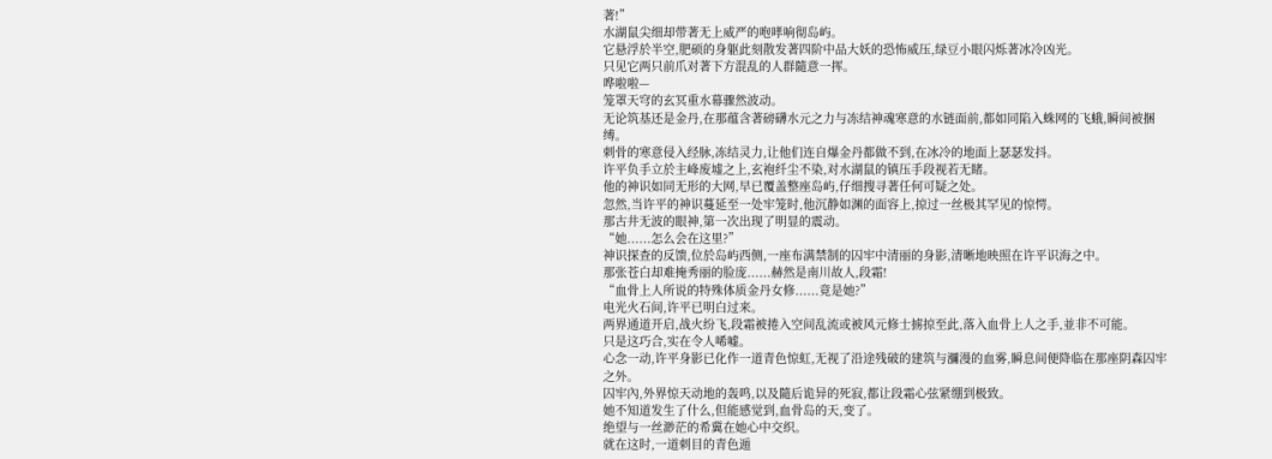著!”
水湖鼠尖细却带著无上威严的咆哮响彻岛屿。
它悬浮於半空,肥硕的身躯此刻散发著四阶中品大妖的恐怖威压,绿豆小眼闪烁著冰冷凶光。
只见它两只前爪对著下方混乱的人群隨意一挥。
哗啦啦—
笼罩天穹的玄冥重水幕骤然波动。
无论筑基还是金丹,在那蕴含著磅礴水元之力与冻结神魂寒意的水链面前,都如同陷入蛛网的飞蛾,瞬间被捆缚。
刺骨的寒意侵入经脉,冻结灵力,让他们连自爆金丹都做不到,在冰冷的地面上瑟瑟发抖。
许平负手立於主峰废墟之上,玄袍纤尘不染,对水湖鼠的镇压手段视若无睹。
他的神识如同无形的大网,早已覆盖整座岛屿,仔细搜寻著任何可疑之处。
忽然,当许平的神识蔓延至一处牢笼时,他沉静如渊的面容上,掠过一丝极其罕见的惊愕。
那古井无波的眼神,第一次出现了明显的震动。
“她......怎么会在这里?”
神识探查的反馈,位於岛屿西侧,一座布满禁制的囚牢中清丽的身影,清晰地映照在许平识海之中。
那张苍白却难掩秀丽的脸庞......赫然是南川故人,段霜!
“血骨上人所说的特殊体质金丹女修......竟是她?”
电光火石间,许平已明白过来。
两界通道开启,战火纷飞,段霜被捲入空间乱流或被风元修士掳掠至此,落入血骨上人之手,並非不可能。
只是这巧合,实在令人唏嘘。
心念一动,许平身影已化作一道青色惊虹,无视了沿途残破的建筑与瀰漫的血雾,瞬息间便降临在那座阴森囚牢之外。
囚牢內,外界惊天动地的轰鸣,以及隨后诡异的死寂,都让段霜心弦紧绷到极致。
她不知道发生了什么,但能感觉到,血骨岛的天,变了。
绝望与一丝渺茫的希冀在她心中交织。
就在这时,一道刺目的青色遁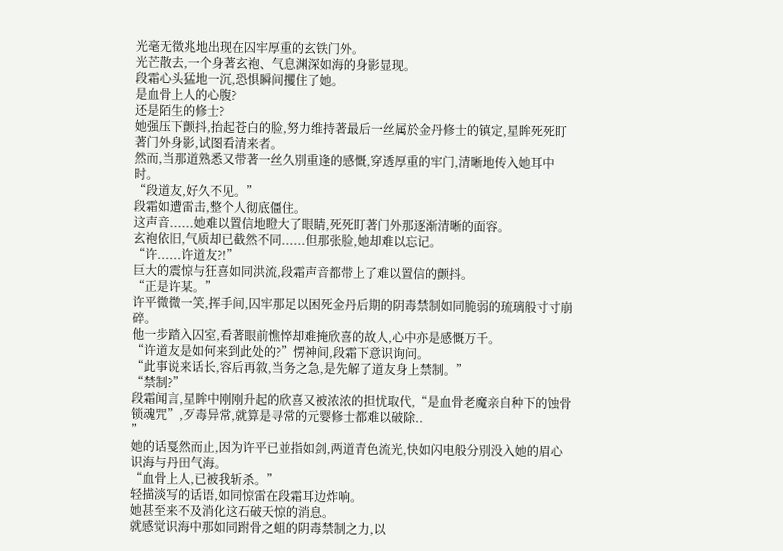光毫无徵兆地出现在囚牢厚重的玄铁门外。
光芒散去,一个身著玄袍、气息渊深如海的身影显现。
段霜心头猛地一沉,恐惧瞬间攫住了她。
是血骨上人的心腹?
还是陌生的修士?
她强压下颤抖,抬起苍白的脸,努力维持著最后一丝属於金丹修士的镇定,星眸死死盯著门外身影,试图看清来者。
然而,当那道熟悉又带著一丝久別重逢的感慨,穿透厚重的牢门,清晰地传入她耳中时。
“段道友,好久不见。”
段霜如遭雷击,整个人彻底僵住。
这声音......她难以置信地瞪大了眼睛,死死盯著门外那逐渐清晰的面容。
玄袍依旧,气质却已截然不同......但那张脸,她却难以忘记。
“许......许道友?!”
巨大的震惊与狂喜如同洪流,段霜声音都带上了难以置信的颤抖。
“正是许某。”
许平微微一笑,挥手间,囚牢那足以困死金丹后期的阴毒禁制如同脆弱的琉璃般寸寸崩碎。
他一步踏入囚室,看著眼前憔悴却难掩欣喜的故人,心中亦是感慨万千。
“许道友是如何来到此处的?”愣神间,段霜下意识询问。
“此事说来话长,容后再敘,当务之急,是先解了道友身上禁制。”
“禁制?”
段霜闻言,星眸中刚刚升起的欣喜又被浓浓的担忧取代,“是血骨老魔亲自种下的蚀骨锁魂咒”,歹毒异常,就算是寻常的元婴修士都难以破除..
”
她的话戛然而止,因为许平已並指如剑,两道青色流光,快如闪电般分別没入她的眉心识海与丹田气海。
“血骨上人,已被我斩杀。”
轻描淡写的话语,如同惊雷在段霜耳边炸响。
她甚至来不及消化这石破天惊的消息。
就感觉识海中那如同跗骨之蛆的阴毒禁制之力,以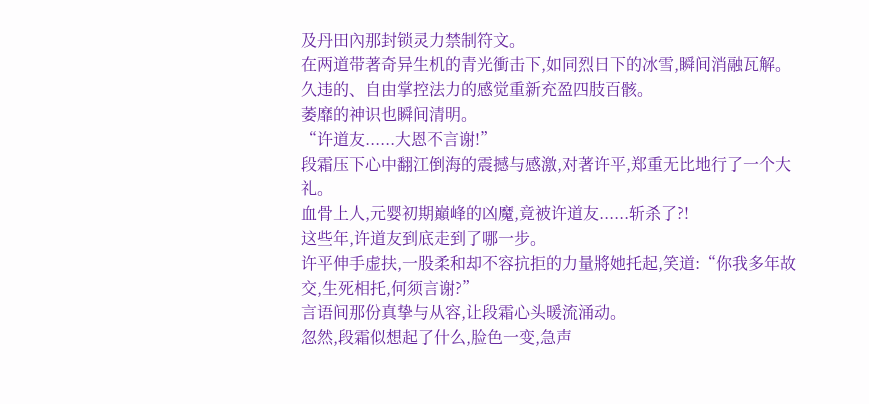及丹田內那封锁灵力禁制符文。
在两道带著奇异生机的青光衝击下,如同烈日下的冰雪,瞬间消融瓦解。
久违的、自由掌控法力的感觉重新充盈四肢百骸。
萎靡的神识也瞬间清明。
“许道友......大恩不言谢!”
段霜压下心中翻江倒海的震撼与感激,对著许平,郑重无比地行了一个大礼。
血骨上人,元婴初期巔峰的凶魔,竟被许道友......斩杀了?!
这些年,许道友到底走到了哪一步。
许平伸手虚扶,一股柔和却不容抗拒的力量將她托起,笑道:“你我多年故交,生死相托,何须言谢?”
言语间那份真挚与从容,让段霜心头暖流涌动。
忽然,段霜似想起了什么,脸色一变,急声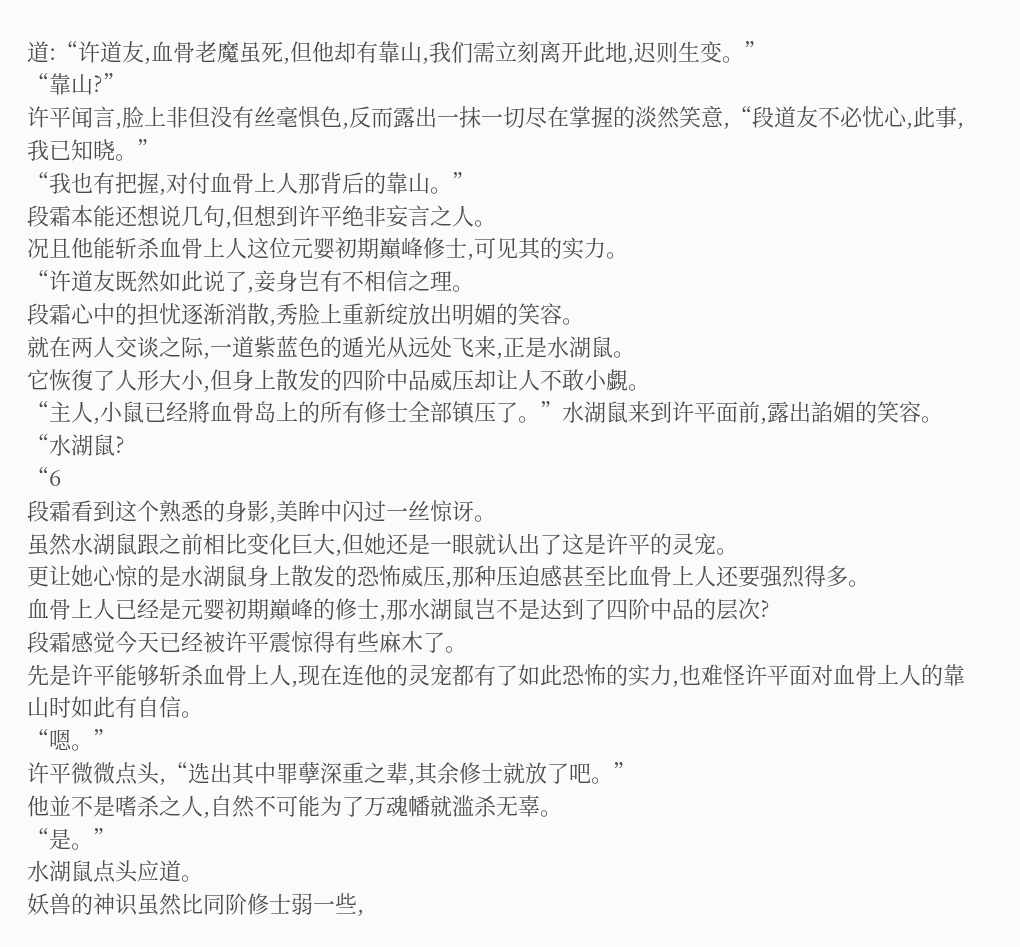道:“许道友,血骨老魔虽死,但他却有靠山,我们需立刻离开此地,迟则生变。”
“靠山?”
许平闻言,脸上非但没有丝毫惧色,反而露出一抹一切尽在掌握的淡然笑意,“段道友不必忧心,此事,我已知晓。”
“我也有把握,对付血骨上人那背后的靠山。”
段霜本能还想说几句,但想到许平绝非妄言之人。
况且他能斩杀血骨上人这位元婴初期巔峰修士,可见其的实力。
“许道友既然如此说了,妾身岂有不相信之理。
段霜心中的担忧逐渐消散,秀脸上重新绽放出明媚的笑容。
就在两人交谈之际,一道紫蓝色的遁光从远处飞来,正是水湖鼠。
它恢復了人形大小,但身上散发的四阶中品威压却让人不敢小覷。
“主人,小鼠已经將血骨岛上的所有修士全部镇压了。”水湖鼠来到许平面前,露出諂媚的笑容。
“水湖鼠?
“6
段霜看到这个熟悉的身影,美眸中闪过一丝惊讶。
虽然水湖鼠跟之前相比变化巨大,但她还是一眼就认出了这是许平的灵宠。
更让她心惊的是水湖鼠身上散发的恐怖威压,那种压迫感甚至比血骨上人还要强烈得多。
血骨上人已经是元婴初期巔峰的修士,那水湖鼠岂不是达到了四阶中品的层次?
段霜感觉今天已经被许平震惊得有些麻木了。
先是许平能够斩杀血骨上人,现在连他的灵宠都有了如此恐怖的实力,也难怪许平面对血骨上人的靠山时如此有自信。
“嗯。”
许平微微点头,“选出其中罪孽深重之辈,其余修士就放了吧。”
他並不是嗜杀之人,自然不可能为了万魂幡就滥杀无辜。
“是。”
水湖鼠点头应道。
妖兽的神识虽然比同阶修士弱一些,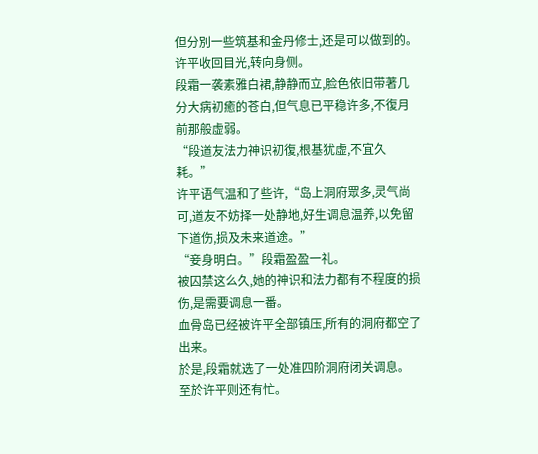但分別一些筑基和金丹修士,还是可以做到的。
许平收回目光,转向身侧。
段霜一袭素雅白裙,静静而立,脸色依旧带著几分大病初癒的苍白,但气息已平稳许多,不復月前那般虚弱。
“段道友法力神识初復,根基犹虚,不宜久耗。”
许平语气温和了些许,“岛上洞府眾多,灵气尚可,道友不妨择一处静地,好生调息温养,以免留下道伤,损及未来道途。”
“妾身明白。”段霜盈盈一礼。
被囚禁这么久,她的神识和法力都有不程度的损伤,是需要调息一番。
血骨岛已经被许平全部镇压,所有的洞府都空了出来。
於是,段霜就选了一处准四阶洞府闭关调息。
至於许平则还有忙。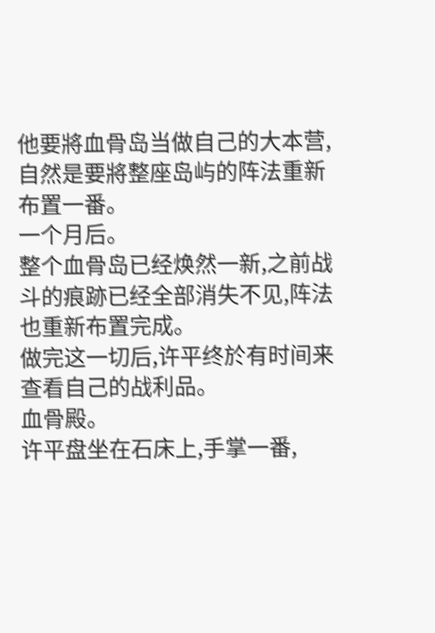他要將血骨岛当做自己的大本营,自然是要將整座岛屿的阵法重新布置一番。
一个月后。
整个血骨岛已经焕然一新,之前战斗的痕跡已经全部消失不见,阵法也重新布置完成。
做完这一切后,许平终於有时间来查看自己的战利品。
血骨殿。
许平盘坐在石床上,手掌一番,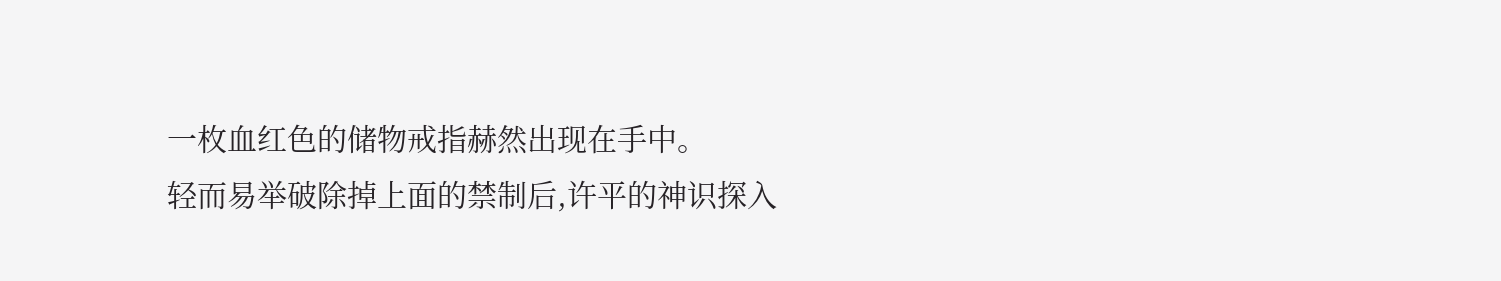一枚血红色的储物戒指赫然出现在手中。
轻而易举破除掉上面的禁制后,许平的神识探入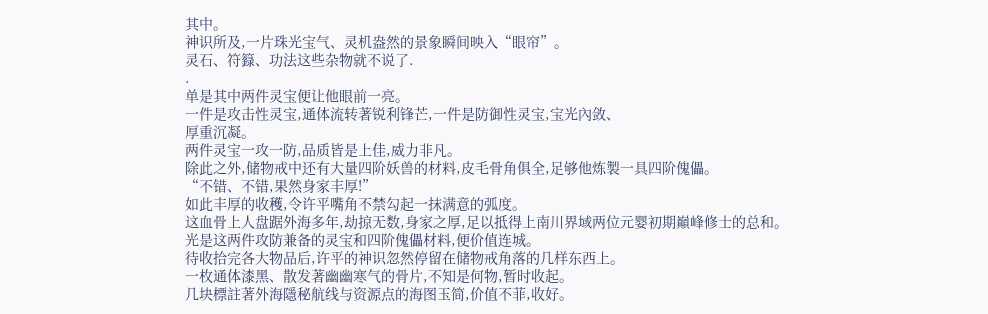其中。
神识所及,一片珠光宝气、灵机盎然的景象瞬间映入“眼帘”。
灵石、符籙、功法这些杂物就不说了.
.
单是其中两件灵宝便让他眼前一亮。
一件是攻击性灵宝,通体流转著锐利锋芒,一件是防御性灵宝,宝光內敛、
厚重沉凝。
两件灵宝一攻一防,品质皆是上佳,威力非凡。
除此之外,储物戒中还有大量四阶妖兽的材料,皮毛骨角俱全,足够他炼製一具四阶傀儡。
“不错、不错,果然身家丰厚!”
如此丰厚的收穫,令许平嘴角不禁勾起一抹满意的弧度。
这血骨上人盘踞外海多年,劫掠无数,身家之厚,足以抵得上南川界域两位元婴初期巔峰修士的总和。
光是这两件攻防兼备的灵宝和四阶傀儡材料,便价值连城。
待收拾完各大物品后,许平的神识忽然停留在储物戒角落的几样东西上。
一枚通体漆黑、散发著幽幽寒气的骨片,不知是何物,暂时收起。
几块標註著外海隱秘航线与资源点的海图玉简,价值不菲,收好。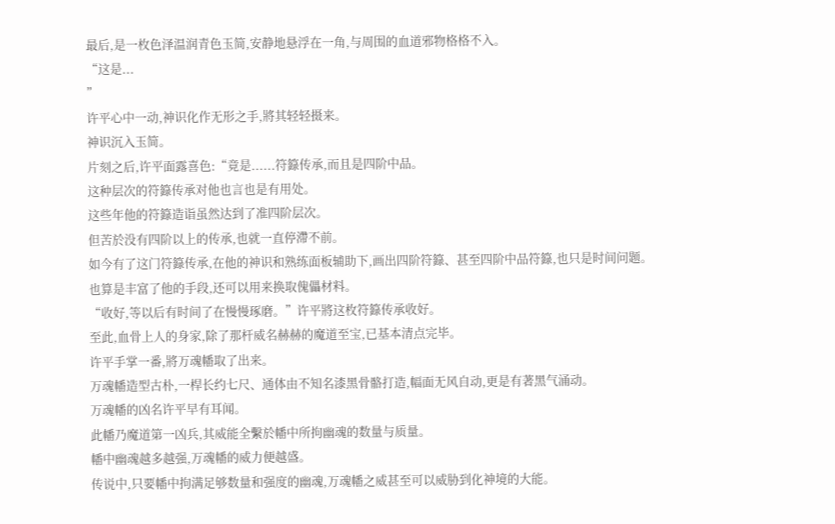最后,是一枚色泽温润青色玉简,安静地悬浮在一角,与周围的血道邪物格格不入。
“这是...
”
许平心中一动,神识化作无形之手,將其轻轻摄来。
神识沉入玉简。
片刻之后,许平面露喜色:“竟是......符籙传承,而且是四阶中品。
这种层次的符籙传承对他也言也是有用处。
这些年他的符籙造诣虽然达到了准四阶层次。
但苦於没有四阶以上的传承,也就一直停滯不前。
如今有了这门符籙传承,在他的神识和熟练面板辅助下,画出四阶符籙、甚至四阶中品符籙,也只是时间问题。
也算是丰富了他的手段,还可以用来换取傀儡材料。
“收好,等以后有时间了在慢慢琢磨。”许平將这枚符籙传承收好。
至此,血骨上人的身家,除了那杆威名赫赫的魔道至宝,已基本清点完毕。
许平手掌一番,將万魂幡取了出来。
万魂幡造型古朴,一桿长约七尺、通体由不知名漆黑骨骼打造,幅面无风自动,更是有著黑气涌动。
万魂幡的凶名许平早有耳闻。
此幡乃魔道第一凶兵,其威能全繫於幡中所拘幽魂的数量与质量。
幡中幽魂越多越强,万魂幡的威力便越盛。
传说中,只要幡中拘满足够数量和强度的幽魂,万魂幡之威甚至可以威胁到化神境的大能。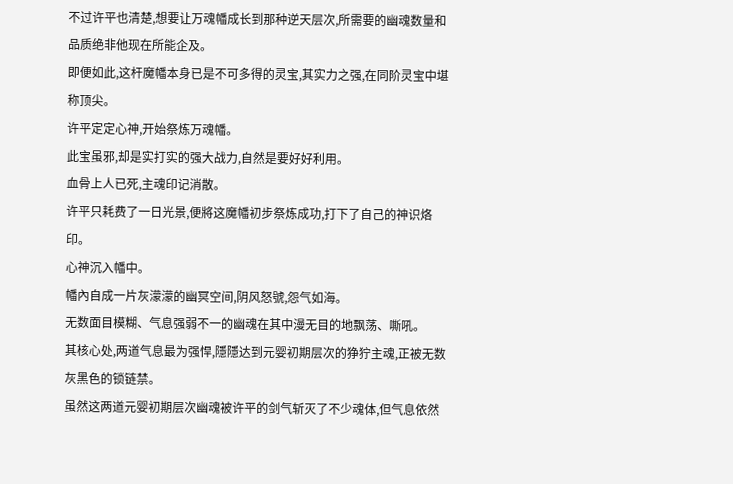不过许平也清楚,想要让万魂幡成长到那种逆天层次,所需要的幽魂数量和品质绝非他现在所能企及。
即便如此,这杆魔幡本身已是不可多得的灵宝,其实力之强,在同阶灵宝中堪称顶尖。
许平定定心神,开始祭炼万魂幡。
此宝虽邪,却是实打实的强大战力,自然是要好好利用。
血骨上人已死,主魂印记消散。
许平只耗费了一日光景,便將这魔幡初步祭炼成功,打下了自己的神识烙印。
心神沉入幡中。
幡內自成一片灰濛濛的幽冥空间,阴风怒號,怨气如海。
无数面目模糊、气息强弱不一的幽魂在其中漫无目的地飘荡、嘶吼。
其核心处,两道气息最为强悍,隱隱达到元婴初期层次的狰狞主魂,正被无数灰黑色的锁链禁。
虽然这两道元婴初期层次幽魂被许平的剑气斩灭了不少魂体,但气息依然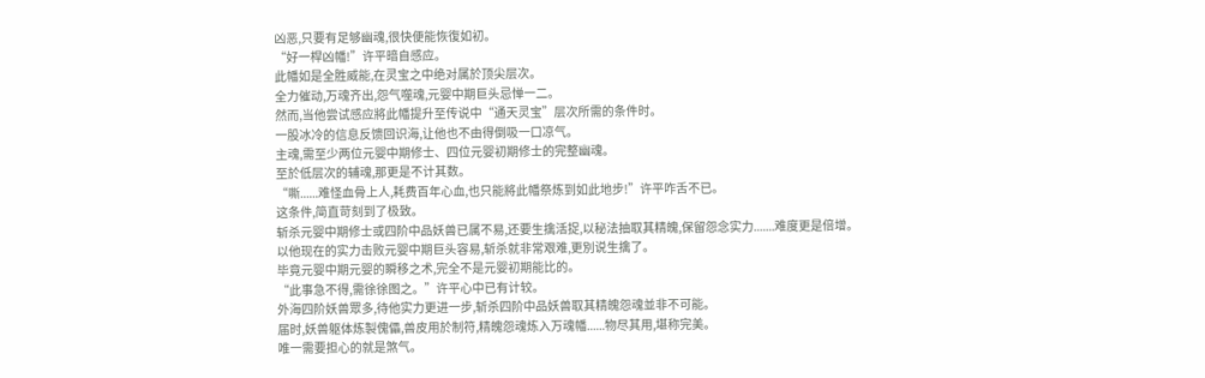凶恶,只要有足够幽魂,很快便能恢復如初。
“好一桿凶幡!”许平暗自感应。
此幡如是全胜威能,在灵宝之中绝对属於顶尖层次。
全力催动,万魂齐出,怨气噬魂,元婴中期巨头忌惮一二。
然而,当他尝试感应將此幡提升至传说中“通天灵宝”层次所需的条件时。
一股冰冷的信息反馈回识海,让他也不由得倒吸一口凉气。
主魂,需至少两位元婴中期修士、四位元婴初期修士的完整幽魂。
至於低层次的辅魂,那更是不计其数。
“嘶......难怪血骨上人,耗费百年心血,也只能將此幡祭炼到如此地步!”许平咋舌不已。
这条件,简直苛刻到了极致。
斩杀元婴中期修士或四阶中品妖兽已属不易,还要生擒活捉,以秘法抽取其精魄,保留怨念实力.......难度更是倍增。
以他现在的实力击败元婴中期巨头容易,斩杀就非常艰难,更別说生擒了。
毕竟元婴中期元婴的瞬移之术,完全不是元婴初期能比的。
“此事急不得,需徐徐图之。”许平心中已有计较。
外海四阶妖兽眾多,待他实力更进一步,斩杀四阶中品妖兽取其精魄怨魂並非不可能。
届时,妖兽躯体炼製傀儡,兽皮用於制符,精魄怨魂炼入万魂幡......物尽其用,堪称完美。
唯一需要担心的就是煞气。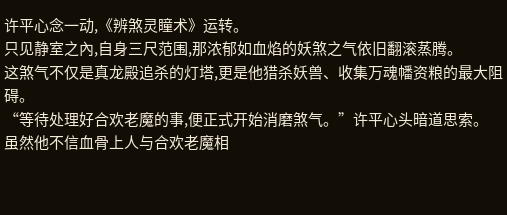许平心念一动,《辨煞灵瞳术》运转。
只见静室之內,自身三尺范围,那浓郁如血焰的妖煞之气依旧翻滚蒸腾。
这煞气不仅是真龙殿追杀的灯塔,更是他猎杀妖兽、收集万魂幡资粮的最大阻碍。
“等待处理好合欢老魔的事,便正式开始消磨煞气。”许平心头暗道思索。
虽然他不信血骨上人与合欢老魔相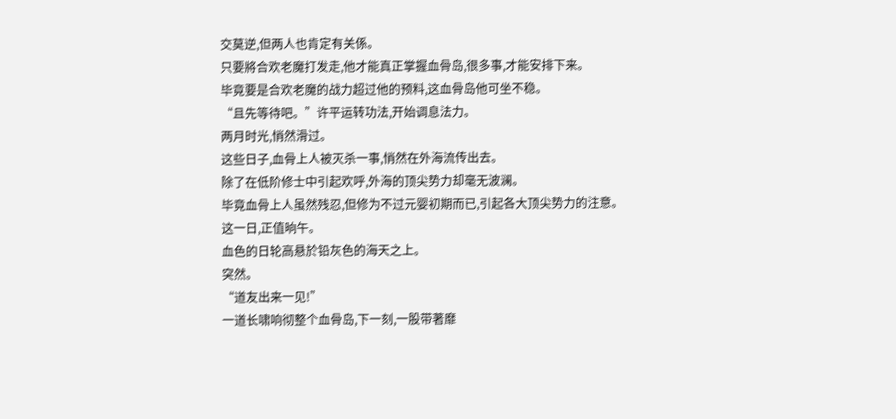交莫逆,但两人也肯定有关係。
只要將合欢老魔打发走,他才能真正掌握血骨岛,很多事,才能安排下来。
毕竟要是合欢老魔的战力超过他的预料,这血骨岛他可坐不稳。
“且先等待吧。”许平运转功法,开始调息法力。
两月时光,悄然滑过。
这些日子,血骨上人被灭杀一事,悄然在外海流传出去。
除了在低阶修士中引起欢呼,外海的顶尖势力却毫无波澜。
毕竟血骨上人虽然残忍,但修为不过元婴初期而已,引起各大顶尖势力的注意。
这一日,正值晌午。
血色的日轮高悬於铅灰色的海天之上。
突然。
“道友出来一见!”
一道长啸响彻整个血骨岛,下一刻,一股带著靡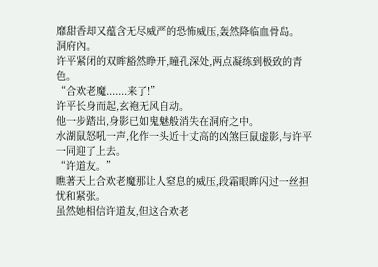靡甜香却又蕴含无尽威严的恐怖威压,轰然降临血骨岛。
洞府內。
许平紧闭的双眸豁然睁开,瞳孔深处,两点凝练到极致的青色。
“合欢老魔.......来了!”
许平长身而起,玄袍无风自动。
他一步踏出,身影已如鬼魅般消失在洞府之中。
水湖鼠怒吼一声,化作一头近十丈高的凶煞巨鼠虚影,与许平一同迎了上去。
“许道友。”
瞧著天上合欢老魔那让人窒息的威压,段霜眼眸闪过一丝担忧和紧张。
虽然她相信许道友,但这合欢老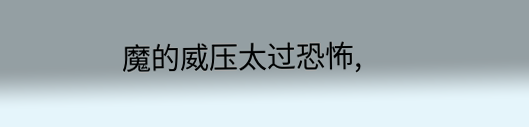魔的威压太过恐怖,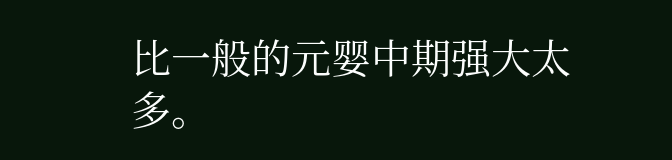比一般的元婴中期强大太多。